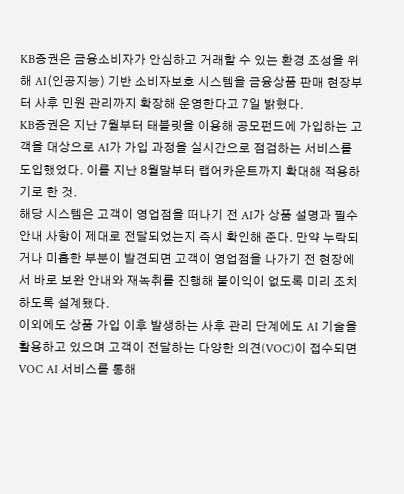KB증권은 금융소비자가 안심하고 거래할 수 있는 환경 조성을 위해 AI(인공지능) 기반 소비자보호 시스템을 금융상품 판매 현장부터 사후 민원 관리까지 확장해 운영한다고 7일 밝혔다.
KB증권은 지난 7월부터 태블릿을 이용해 공모펀드에 가입하는 고객을 대상으로 AI가 가입 과정을 실시간으로 점검하는 서비스를 도입했었다. 이를 지난 8월말부터 랩어카운트까지 확대해 적용하기로 한 것.
해당 시스템은 고객이 영업점을 떠나기 전 AI가 상품 설명과 필수 안내 사항이 제대로 전달되었는지 즉시 확인해 준다. 만약 누락되거나 미흡한 부분이 발견되면 고객이 영업점을 나가기 전 현장에서 바로 보완 안내와 재녹취를 진행해 불이익이 없도록 미리 조치하도록 설계됐다.
이외에도 상품 가입 이후 발생하는 사후 관리 단계에도 AI 기술을 활용하고 있으며 고객이 전달하는 다양한 의견(VOC)이 접수되면 VOC AI 서비스를 통해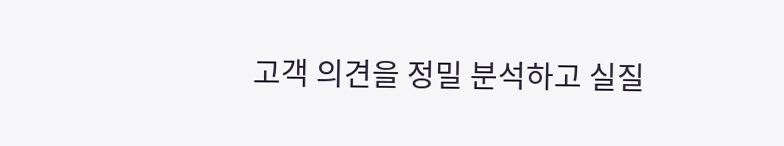고객 의견을 정밀 분석하고 실질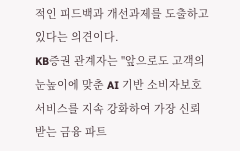적인 피드백과 개선과제를 도출하고 있다는 의견이다.
KB증권 관계자는 "앞으로도 고객의 눈높이에 맞춘 AI 기반 소비자보호 서비스를 지속 강화하여 가장 신뢰받는 금융 파트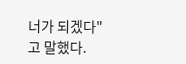너가 되겠다"고 말했다.